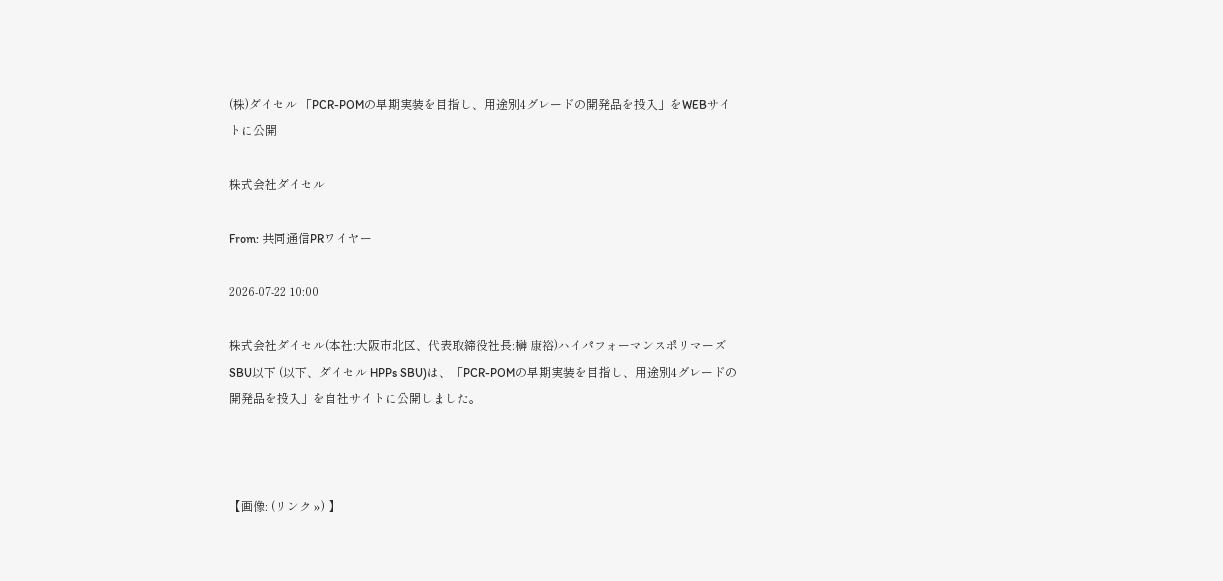(株)ダイセル 「PCR-POMの早期実装を目指し、用途別4グレードの開発品を投入」をWEBサイトに公開

株式会社ダイセル

From: 共同通信PRワイヤー

2026-07-22 10:00

株式会社ダイセル(本社:大阪市北区、代表取締役社長:榊 康裕)ハイパフォーマンスポリマーズSBU以下 (以下、ダイセル HPPs SBU)は、「PCR-POMの早期実装を目指し、用途別4グレードの開発品を投入」を自社サイトに公開しました。



【画像: (リンク ») 】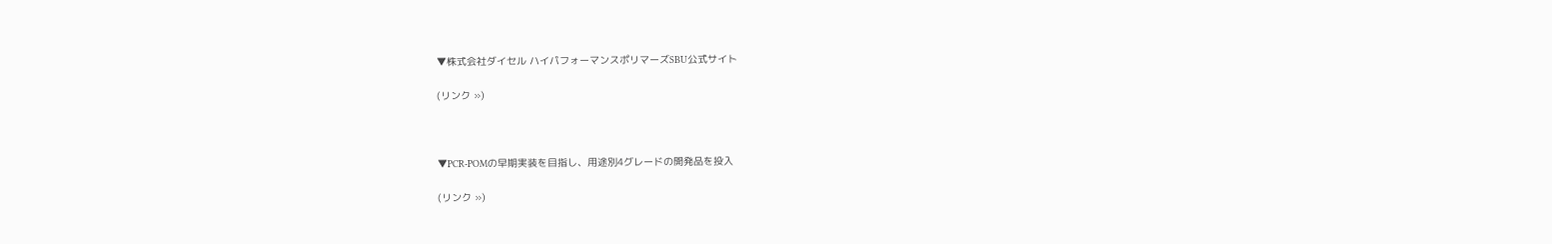▼株式会社ダイセル ハイパフォーマンスポリマーズSBU公式サイト

(リンク »)



▼PCR-POMの早期実装を目指し、用途別4グレードの開発品を投入

(リンク »)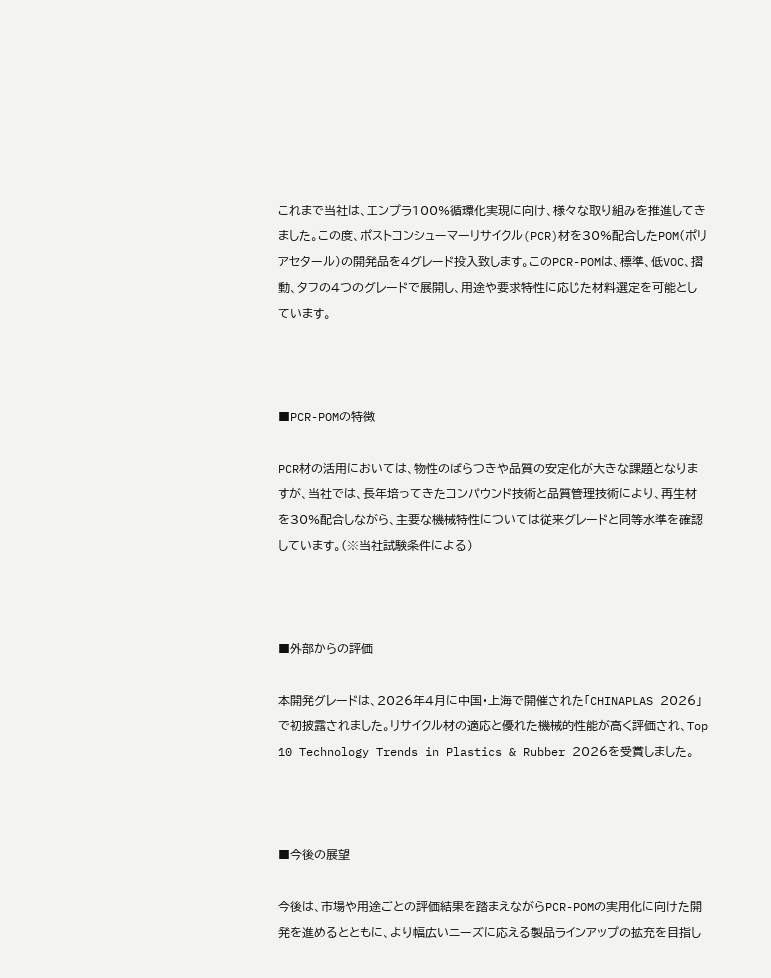これまで当社は、エンプラ100%循環化実現に向け、様々な取り組みを推進してきました。この度、ポストコンシューマーリサイクル(PCR)材を30%配合したPOM(ポリアセタール)の開発品を4グレード投入致します。このPCR-POMは、標準、低VOC、摺動、タフの4つのグレードで展開し、用途や要求特性に応じた材料選定を可能としています。



■PCR-POMの特徴

PCR材の活用においては、物性のばらつきや品質の安定化が大きな課題となりますが、当社では、長年培ってきたコンパウンド技術と品質管理技術により、再生材を30%配合しながら、主要な機械特性については従来グレードと同等水準を確認しています。(※当社試験条件による)



■外部からの評価

本開発グレードは、2026年4月に中国・上海で開催された「CHINAPLAS 2026」で初披露されました。リサイクル材の適応と優れた機械的性能が高く評価され、Top 10 Technology Trends in Plastics & Rubber 2026を受賞しました。



■今後の展望

今後は、市場や用途ごとの評価結果を踏まえながらPCR-POMの実用化に向けた開発を進めるとともに、より幅広いニーズに応える製品ラインアップの拡充を目指し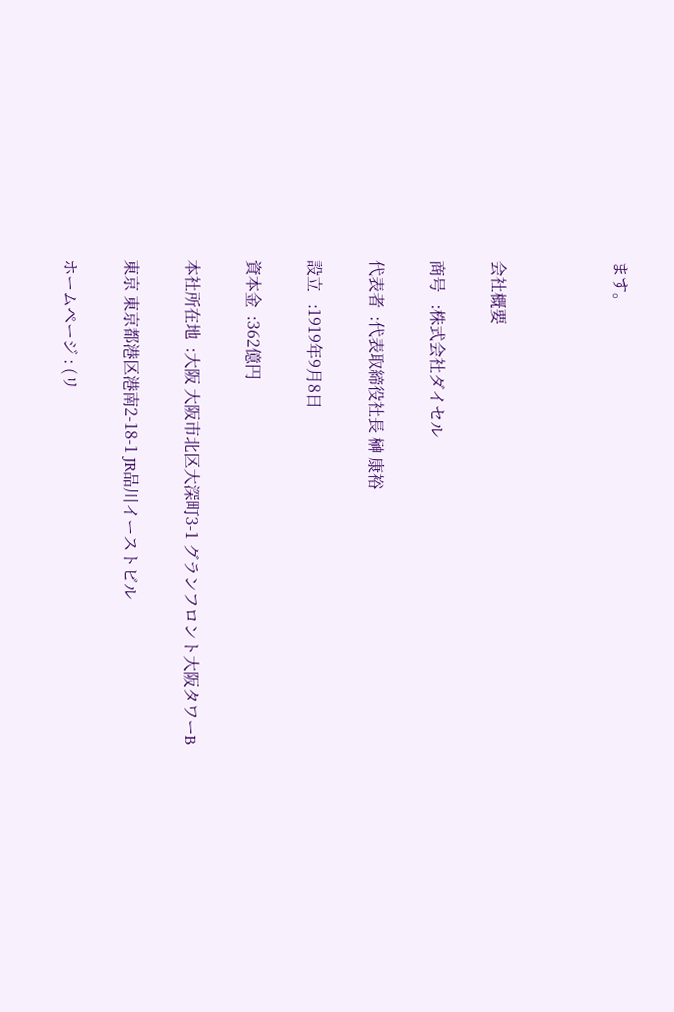ます。



会社概要

商号   :株式会社ダイセル

代表者  :代表取締役社長 榊 康裕

設立   :1919年9月8日

資本金  :362億円

本社所在地  :大阪 大阪市北区大深町3-1 グランフロント大阪タワーB

東京 東京都港区港南2-18-1 JR品川イーストビル

ホームページ : (リ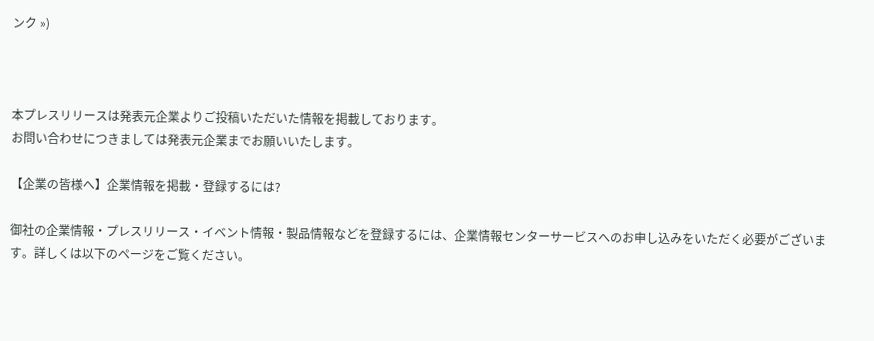ンク »)



本プレスリリースは発表元企業よりご投稿いただいた情報を掲載しております。
お問い合わせにつきましては発表元企業までお願いいたします。

【企業の皆様へ】企業情報を掲載・登録するには?

御社の企業情報・プレスリリース・イベント情報・製品情報などを登録するには、企業情報センターサービスへのお申し込みをいただく必要がございます。詳しくは以下のページをご覧ください。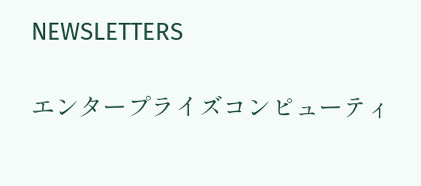NEWSLETTERS

エンタープライズコンピューティ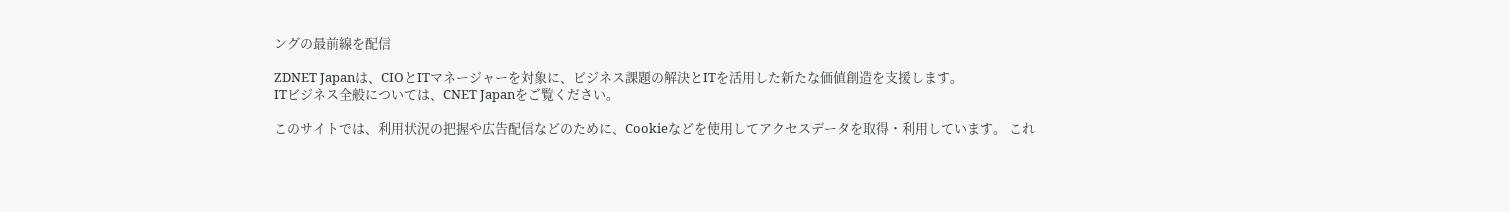ングの最前線を配信

ZDNET Japanは、CIOとITマネージャーを対象に、ビジネス課題の解決とITを活用した新たな価値創造を支援します。
ITビジネス全般については、CNET Japanをご覧ください。

このサイトでは、利用状況の把握や広告配信などのために、Cookieなどを使用してアクセスデータを取得・利用しています。 これ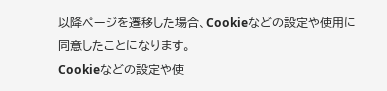以降ページを遷移した場合、Cookieなどの設定や使用に同意したことになります。
Cookieなどの設定や使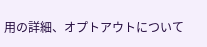用の詳細、オプトアウトについて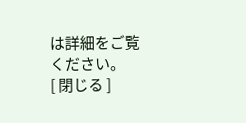は詳細をご覧ください。
[ 閉じる ]